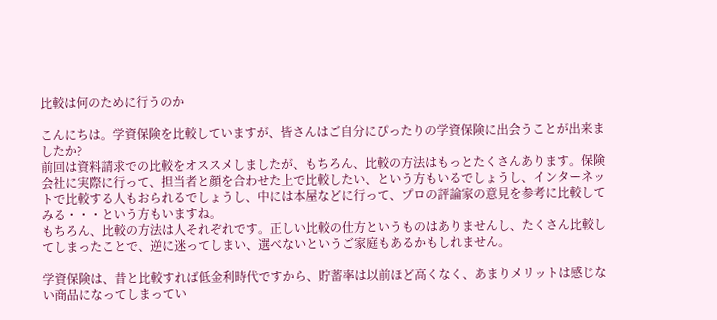比較は何のために行うのか

こんにちは。学資保険を比較していますが、皆さんはご自分にぴったりの学資保険に出会うことが出来ましたか?
前回は資料請求での比較をオススメしましたが、もちろん、比較の方法はもっとたくさんあります。保険会社に実際に行って、担当者と顔を合わせた上で比較したい、という方もいるでしょうし、インターネットで比較する人もおられるでしょうし、中には本屋などに行って、プロの評論家の意見を参考に比較してみる・・・という方もいますね。
もちろん、比較の方法は人それぞれです。正しい比較の仕方というものはありませんし、たくさん比較してしまったことで、逆に迷ってしまい、選べないというご家庭もあるかもしれません。

学資保険は、昔と比較すれば低金利時代ですから、貯蓄率は以前ほど高くなく、あまりメリットは感じない商品になってしまってい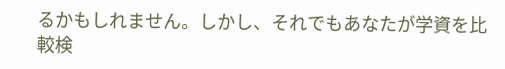るかもしれません。しかし、それでもあなたが学資を比較検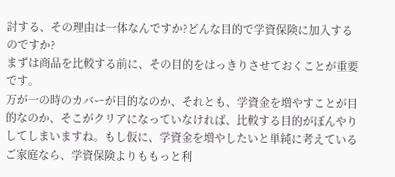討する、その理由は一体なんですか?どんな目的で学資保険に加入するのですか?
まずは商品を比較する前に、その目的をはっきりさせておくことが重要です。
万が一の時のカバーが目的なのか、それとも、学資金を増やすことが目的なのか、そこがクリアになっていなければ、比較する目的がぼんやりしてしまいますね。もし仮に、学資金を増やしたいと単純に考えているご家庭なら、学資保険よりももっと利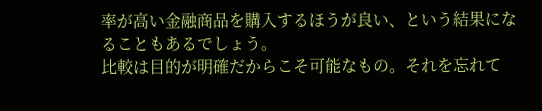率が高い金融商品を購入するほうが良い、という結果になることもあるでしょう。
比較は目的が明確だからこそ可能なもの。それを忘れて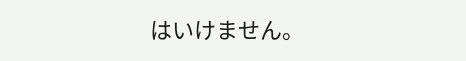はいけません。